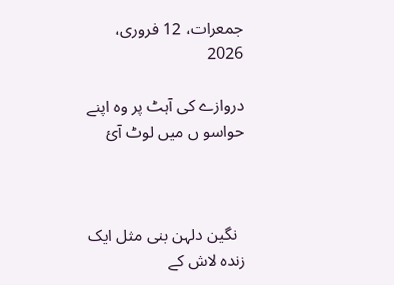جمعرات، 12 فروری، 2026

دروازے کی آہٹ پر وہ اپنے حواسو ں میں لوٹ آئ



  نگین دلہن بنی مثل ایک زندہ لاش کے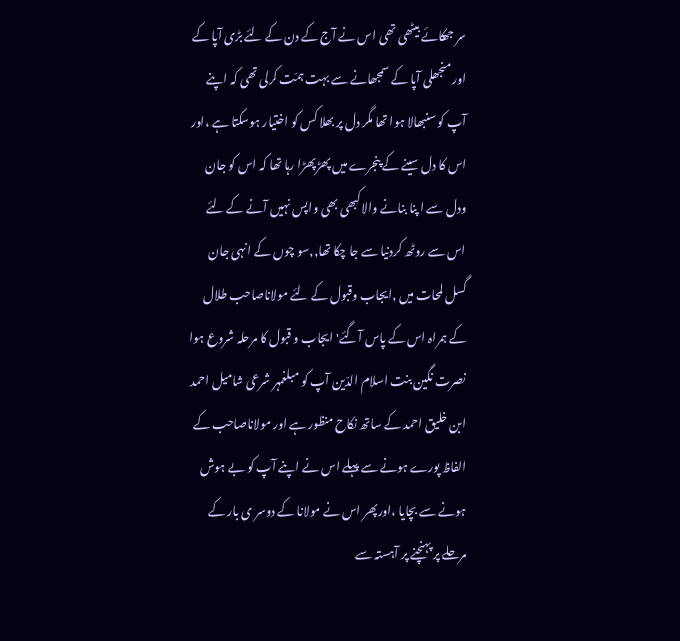سر جھکائے بیٹھی تھی اس نے آج کے دن کے لئے بڑی آپا کے اور منجھلی آپا کے سمجھانے سے بہت ہمّت کرلی تھی کہ اپنے آپ کو سنبھالا ہوا تھا مگر دل پر بھلا کس کو اختیار ہوسکتا ہے ،اور اس کا دل سینے کے پنجرے میں پھڑپھڑا رہا تھا کہ اس کو جان ودل سے ا پنا بنانے والا کبھی بھی واپس نہیں آنے کے لئے اس سے روٹھ کردنیا سے جا چکا تھا,,سو چوں کے انہی جان گسل لمحات میں ,ایجاب وقبول کے لئے مولاناصاحب طلال کے ہمراہ اس کے پاس آگئے'ایجاب و قبول کا مرحلہ شروع ہوا نصرت نگین بنت اسلام الدّین آپ کو مبلغمہر شرعی شامیل احمد ابن خلیق احمد کے ساتھ نکاح منظور ہے اور مولاناصاحب کے الفاظ پورے ہونے سے پہلے اس نے اپنے آپ کو بے ہوش ہونے سے بچایا ،اورپھر اس نے مولانا کے دوسر ی بار کے مرحلے پر پہنچنے پر آہستہ سے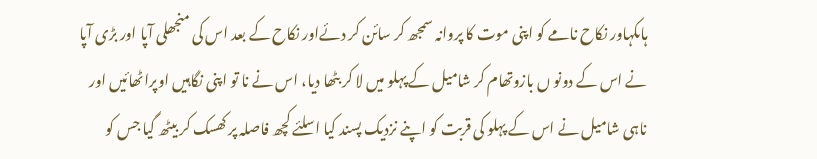ہاںکہاور نکاح نامے کو اپنی موت کا پروانہ سمجھ کر سائن کر دئےاور نکاح کے بعد اس کی منجھلی آپا اور بڑی آپا نے اس کے دونو ں بازوتھام کر شامیل کے پہلو میں لا کر بٹھا دیا، اس نے نا تو اپنی نگاہیں اوپراٹھائیں اور ناہی شامیل نے اس کے پہلو کی قربت کو اپنے نزدیک پسند کیا اسلئے کچھ فاصلہ پر کھسک کر بیٹھ گیا جس کو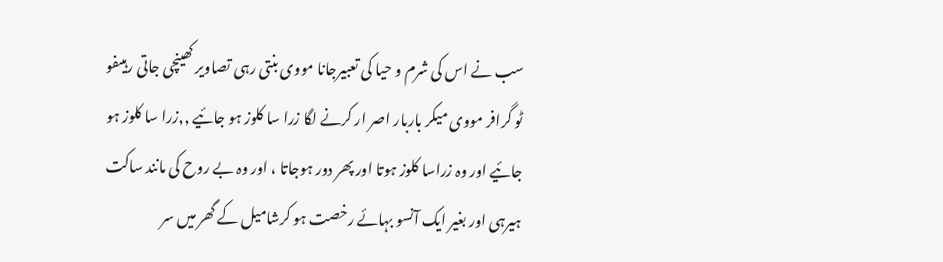سب نے اس کی شرم و حیا کی تعبیرجانا مووی بنتی رہی تصاویر کھینچی جاتی رہیںفو ٹو گرافر مووی میکر باربار اصر ار کرنے لگا زرا سا کلوز ہو جائیے ,,زرا سا کلوز ہو جائیے اور وہ زراسا کلوز ہوتا اور پھر دور ہوجاتا ، اور وہ بے روح کی مانند ساکت ہیرہی اور بغیر ایک آنسو بہائے رخصت ہو کرشامیل کے گھر میں سر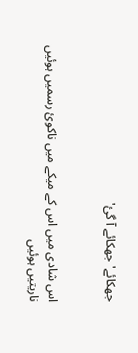جھکائے'جھکائے آ گئ'


اس شادی میں اس کے میکے میں ناکوئ رسمیں ہوئیں ناریتیں ہوئیں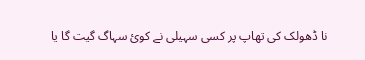نا ڈھولک کی تھاپ پر کسی سہیلی نے کوئ سہاگ گیت گا یا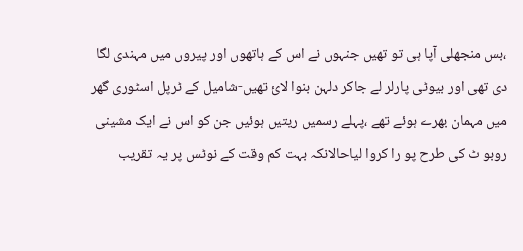،بس منجھلی آپا ہی تو تھیں جنہوں نے اس کے ہاتھوں اور پیروں میں مہندی لگا دی تھی اور بیوٹی پارلر لے جاکر دلہن بنوا لائ تھیں-شامیل کے ٹرپل اسٹوری گھر میں مہمان بھرے ہوئے تھے ،پہلے رسمیں ریتیں ہوئیں جن کو اس نے ایک مشینی روبو ٹ کی طرح پو را کروا لیاحالانکہ بہت کم وقت کے نوٹس پر یہ تقریب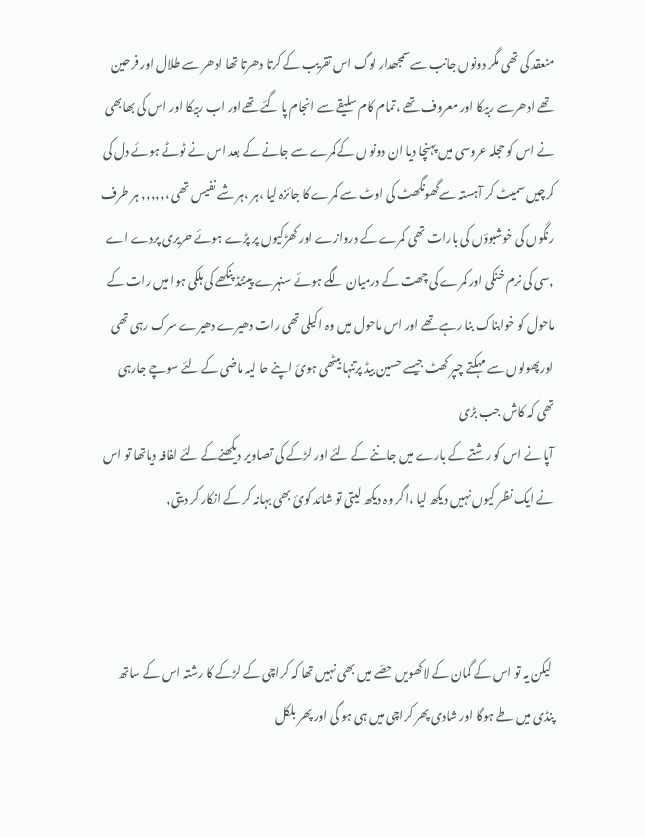منعقد کی تھی مگر دونوں جانب سےسمجھدار لوگ اس تقریب کے کرتا دھرتا تھا ادھر سے طلال اور فرحین تھے ادھرسے ربیکا اور معروف تھے ،تمام کام سلیقے سے انجام پا گئے تھےاور اب ربیکا اور اس کی بھابھی نے اس کو حجلہ عروسی میں پہنچا دیا ان دونو ں کےکمرے سے جانے کے بعد اس نے ٹوٹے ہوئے دل کی کرچیں سمیٹ کر آہستہ سےگھونگھٹ کی اوٹ سے کمرے کا جائزہ لیا ،ہر ،ہر شے نفیس تھی ،,,,,, ہر طرف رنگوں کی خوشبوؤں کی بارات تھی کمرے کے دروازے اور کھڑکیوں پر پڑے ہوئے حریری پردے اے ,سی کی نرم خنکی اور کمرے کی چھت کے درمیان لگے ہوئے سنہرے پینٹڈ پنکھے کی ہلکی ہوا میں رات کے ماحول کو خوابناک بنا رہے تھے اور اس ماحول میں وہ اکیلی تھی رات دھیرے دھیرے سرک رہی تھی اورپھولوں سے مہکتے چپر کھٹ جیسے حسین بیڈ پرتنہا بیٹھی ہوئ اپنے حا لیہ ماضی کے لئے سوچے جارہی تھی کہ کاش جب بڑی
آپا نے اس کو رشتے کے بارے میں جاننے کے لئے اور لڑکے کی تصاویر دیکھنےکے لئے لفافہ دیاتھا تو اس نے ایک نظر کیوں نہیں دیکھ لیا ،اگر وہ دیکھ لیتی تو شائد کوئ بھی بہانہ کر کے انکار کر دیتی,



 لیکن یہ تو اس کے گمان کے لاکھویں حصّے میں بھی نہیں تھا کہ کراچی کے لڑکے کا رشتہ اس کے ساتھ پنڈی میں طے ہوگا اور شادی پھر کراچی میں ہی ہو گی اور پھر بلکل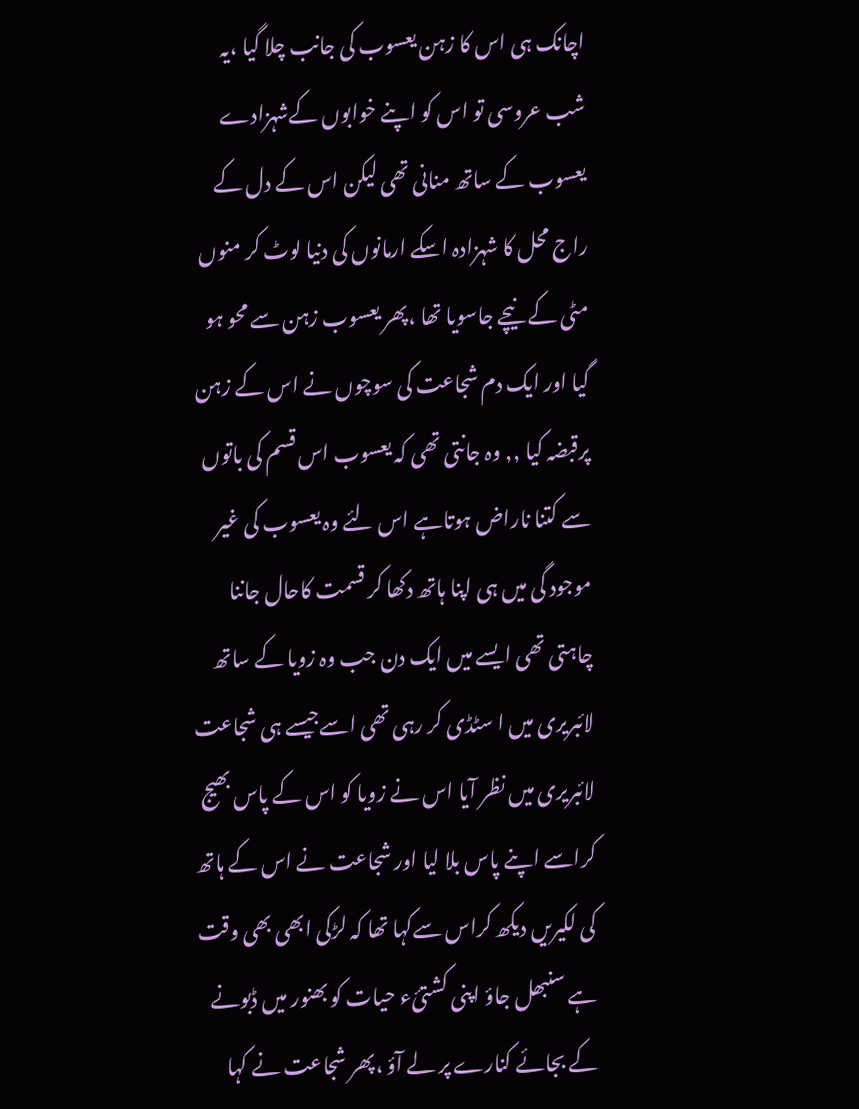اچانک ہی اس کا زہن یعسوب کی جانب چلا گیا ،یہ شب عروسی تو اس کو اپنے خوابوں کےشہزادے یعسوب کے ساتھ منانی تھی لیکن اس کے دل کے راج محل کا شہزادہ اسکے ارمانوں کی دنیا لوٹ کر منوں مٹی کے نیچے جاسویا تھا ،پھر یعسوب زہن سے محو ہو گیا اور ایک دم شجاعت کی سوچوں نے اس کے زہن پرقبضہ کیا ,, وہ جانتی تھی کہ یعسوب اس قسم کی باتوں سے کتنا ناراض ہوتاہے اس لئے وہ یعسوب کی غیر موجود گی میں ہی اپنا ہاتھ دکھا کر قسمت کاحال جاننا چاہتی تھی ایسے میں ایک دن جب وہ زویا کے ساتھ لائبریری میں ا سٹڈی کر رہی تھی اسےجیسے ہی شجاعت لائبریری میں نظر آیا اس نے زویا کو اس کے پاس بھیج کراسے اپنے پاس بلا لیا اور شجاعت نے اس کے ہاتھ کی لکیریں دیکھ کراس سےکہا تھا کہ لڑکی ابھی بھی وقت ہے سنبھل جاؤ اپنی کشتئء حیات کو بھنور میں ڈبونے کے بجائے کنارے پر لے آؤ ،پھر شجاعت نے کہا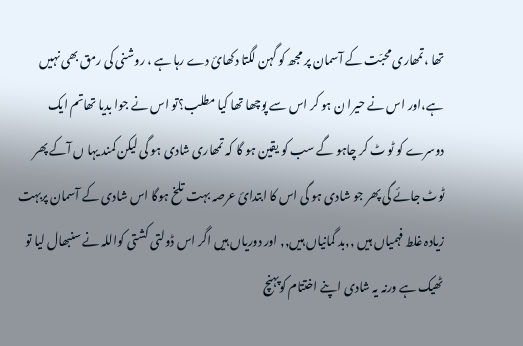تھا ،تمھاری محبّت کے آسمان پر مجھ کو گہن لگتا دکھائ دے رہا ہے ، روشنی کی رمق بھی نہیں ہے،اور اس نے حیرا ن ہو کر اس سے پوچھا تھا کیا مطلب؟تو اس نے جوا بدیا تھاتم ایک دوسرے کو ٹو ٹ کر چاہو گے سب کو یقین ہو گا کہ تمھاری شادی ہو گی لیکن کمند یہا ں آکے پھر ٹوٹ جائے گی پھر جو شادی ہو گی اس کا ابتدائ عرصہ بہت تلخ ہوگا اس شادی کے آسمان پربہت زیادہ غلط فہمیاں ہیں ,,بد گمانیاں ہیں,, اور دوریاں ہیں اگر اس ڈولتی کشتی کواللہ نے سنبھال لیا تو ٹھیک ہے ورنہ یہ شادی اپنے اختتام کوپہنچ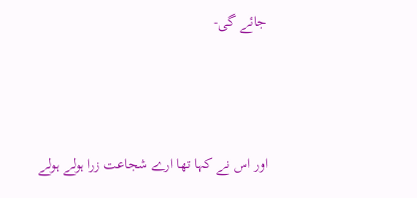جائے گی-



اور اس نے کہا تھا ارے شجاعت زرا ہولے ہولے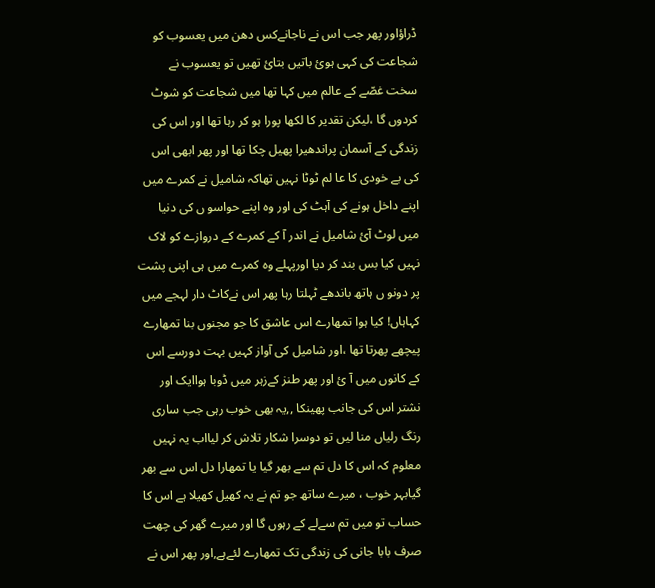ڈراؤاور پھر جب اس نے ناجانےکس دھن میں یعسوب کو شجاعت کی کہی ہوئ باتیں بتائ تھیں تو یعسوب نے سخت غصّے کے عالم میں کہا تھا میں شجاعت کو شوٹ کردوں گا ،لیکن تقدیر کا لکھا پورا ہو کر رہا تھا اور اس کی زندگی کے آسمان پراندھیرا پھیل چکا تھا اور پھر ابھی اس کی بے خودی کا عا لم ٹوٹا نہیں تھاکہ شامیل نے کمرے میں اپنے داخل ہونے کی آہٹ کی اور وہ اپنے حواسو ں کی دنیا میں لوٹ آئ شامیل نے اندر آ کے کمرے کے دروازے کو لاک نہیں کیا بس بند کر دیا اورپہلے وہ کمرے میں ہی اپنی پشت پر دونو ں ہاتھ باندھے ٹہلتا رہا پھر اس نےکاٹ دار لہجے میں کہاہاں! کیا ہوا تمھارے اس عاشق کا جو مجنوں بنا تمھارے پیچھے پھرتا تھا ،اور شامیل کی آواز کہیں بہت دورسے اس کے کانوں میں آ ئ اور پھر طنز کےزہر میں ڈوبا ہواایک اور نشتر اس کی جانب پھینکا ,,یہ بھی خوب رہی جب ساری رنگ رلیاں منا لیں تو دوسرا شکار تلاش کر لیااب یہ نہیں معلوم کہ اس کا دل تم سے بھر گیا یا تمھارا دل اس سے بھر گیابہر خوب ، میرے ساتھ جو تم نے یہ کھیل کھیلا ہے اس کا حساب تو میں تم سےلے کے رہوں گا اور میرے گھر کی چھت صرف بابا جانی کی زندگی تک تمھارے لئےہے,اور پھر اس نے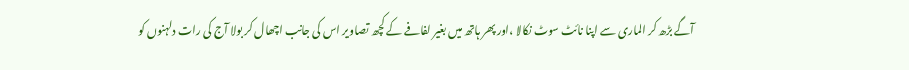آگے بڑھ کر الماری سے اپنا نائٹ سوٹ نکالا ،اور پھر ہاتھ میں بغیر لفافے کے کچھ تصاویر اس کی جانب اچھال کر بولا آج کی رات دلہنوں کو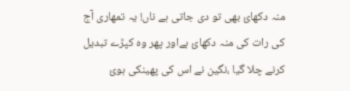منہ دکھائ بھی تو دی جاتی ہے ناں! یہ تمھاری آج کی رات کی منہ دکھائ ہےاور پھر وہ کپڑے تبدیل کرنے چلا گیا ،نگین نے اس کی پھینکی ہوئ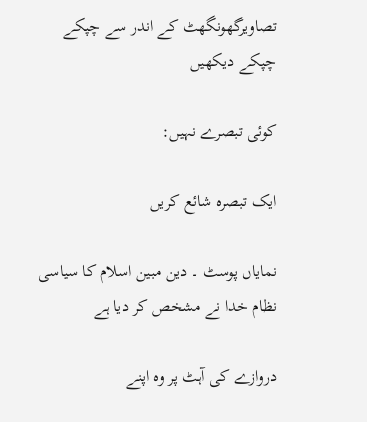تصاویرگھونگھٹ کے اندر سے چپکے چپکے دیکھیں

کوئی تبصرے نہیں:

ایک تبصرہ شائع کریں

نمایاں پوسٹ ۔ دین مبین اسلام کا سیاسی نظام خدا نے مشخص کر دیا ہے

دروازے کی آہٹ پر وہ اپنے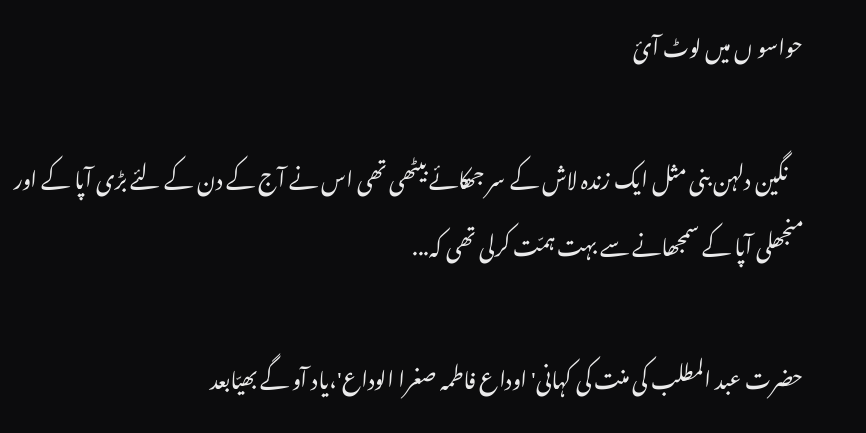حواسو ں میں لوٹ آئ

    نگین دلہن بنی مثل ایک زندہ لاش کے سر جھکائے بیٹھی تھی اس نے آج کے دن کے لئے بڑی آپا کے اور منجھلی آپا کے سمجھانے سے بہت ہمّت کرلی تھی کہ...

حضرت عبد المطلب کی منت کی کہانی'اوداع فاطمہ صغرا الوداع'،یاد آو گے بھیّابعد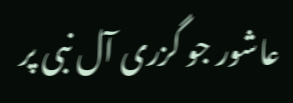عاشور جو گزری آل نبی پر